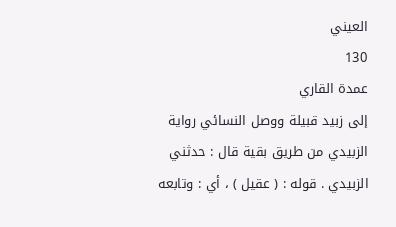العيني
130
عمدة القاري
إلى زبيد قبيلة ووصل النسائي رواية الزبيدي من طريق بقية قال : حدثني الزبيدي . قوله : ( عقيل ) ، أي : وتابعه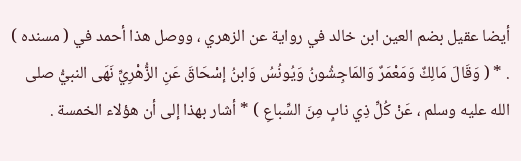أيضا عقيل بضم العين ابن خالد في رواية عن الزهري ، ووصل هذا أحمد في ( مسنده ) . * ( وَقَالَ مَالِكٌ وَمَعْمَرٌ وَالمَاجِشُونُ وَيُونُسُ وَابنُ إسْحَاقَ عَنِ الزُّهْرِيِّ نَهَى النبيُّ صلى الله عليه وسلم ، عَنْ كُلِّ ذِي نابٍ مِنَ السِّباعِ ) * أشار بهذا إلى أن هؤلاء الخمسة .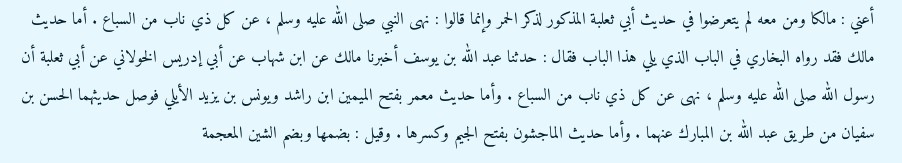أعني : مالكا ومن معه لم يتعرضوا في حديث أبي ثعلبة المذكور لذكر الحمر وإنما قالوا : نهى النبي صلى الله عليه وسلم ، عن كل ذي ناب من السباع . أما حديث مالك فقد رواه البخاري في الباب الذي يلي هذا الباب فقال : حدثنا عبد الله بن يوسف أخبرنا مالك عن ابن شهاب عن أبي إدريس الخولاني عن أبي ثعلبة أن رسول الله صلى الله عليه وسلم ، نهى عن كل ذي ناب من السباع . وأما حديث معمر بفتح الميمين ابن راشد ويونس بن يزيد الأيلي فوصل حديثهما الحسن بن سفيان من طريق عبد الله بن المبارك عنهما . وأما حديث الماجشون بفتح الجيم وكسرها . وقيل : بضمها وبضم الشين المعجمة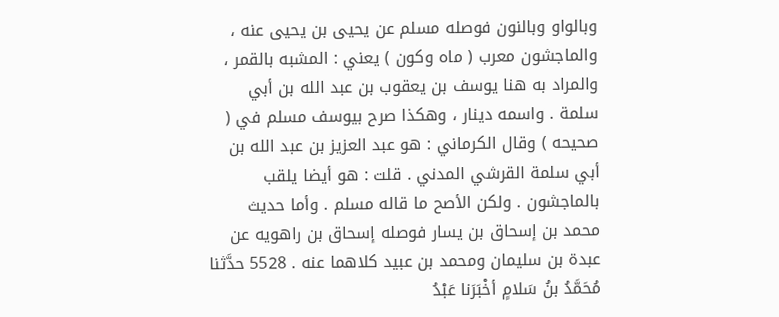وبالواو وبالنون فوصله مسلم عن يحيى بن يحيى عنه ، والماجشون معرب ( ماه وكون ) يعني : المشبه بالقمر ، والمراد به هنا يوسف بن يعقوب بن عبد الله بن أبي سلمة . واسمه دينار ، وهكذا صرح بيوسف مسلم في ( صحيحه ) وقال الكرماني : هو عبد العزيز بن عبد الله بن أبي سلمة القرشي المدني . قلت : هو أيضا يلقب بالماجشون . ولكن الأصح ما قاله مسلم . وأما حديث محمد بن إسحاق بن يسار فوصله إسحاق بن راهويه عن عبدة بن سليمان ومحمد بن عبيد كلاهما عنه . 5528 حدَّثنا مُحَمَّدُ بنُ سَلامٍ أخْبَرَنا عَبْدُ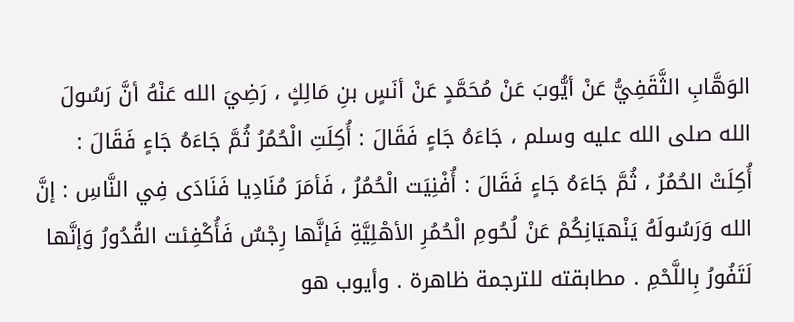الوَهَّابِ الثَّقَفِيُّ عَنْ أيُّوبَ عَنْ مُحَمَّدٍ عَنْ أنَسٍ بنِ مَالِكٍ ، رَضِيَ الله عَنْهُ أنَّ رَسُولَ الله صلى الله عليه وسلم ، جَاءَهُ جَاءٍ فَقَالَ : أُكِلَتِ الْحُمُرُ ثُمَّ جَاءَهُ جَاءٍ فَقَالَ : أُكِلَتْ الحُمُرُ ، ثُمَّ جَاءَهُ جَاءٍ فَقَالَ : أُفْنِيَت الْحُمُرُ ، فَأمَرَ مُنَادِيا فَنَادَى فِي النَّاسِ : إنَّ الله وَرَسُولَهُ يَنْهيَانِكُمْ عَنْ لُحُومِ الْحُمُرِ الأهْلِيَّةِ فَإنَّها رِجْسٌ فَأُكْفِئت القُدُورُ وَإنَّها لَتَفُورُ بِاللَّحْمِ . مطابقته للترجمة ظاهرة . وأيوب هو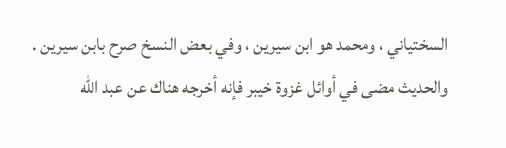السختياني ، ومحمد هو ابن سيرين ، وفي بعض النسخ صرح بابن سيرين . والحديث مضى في أوائل غزوة خيبر فإنه أخرجه هناك عن عبد الله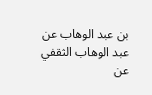بن عبد الوهاب عن عبد الوهاب الثقفي عن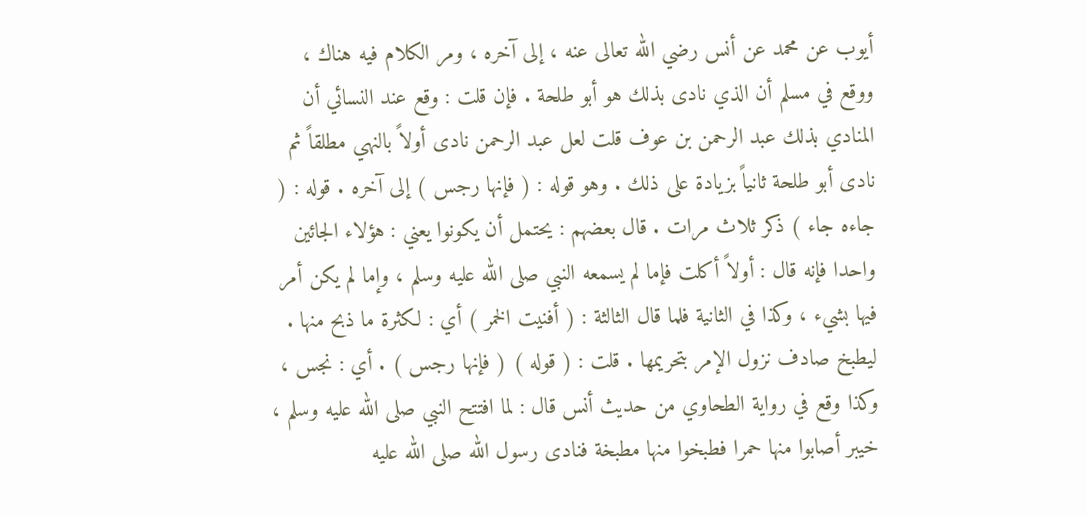أيوب عن محمد عن أنس رضي الله تعالى عنه ، إلى آخره ، ومر الكلام فيه هناك ، ووقع في مسلم أن الذي نادى بذلك هو أبو طلحة . فإن قلت : وقع عند النسائي أن المنادي بذلك عبد الرحمن بن عوف قلت لعل عبد الرحمن نادى أولاً بالنهي مطلقاً ثم نادى أبو طلحة ثانياً بزيادة على ذلك . وهو قوله : ( فإنها رجس ) إلى آخره . قوله : ( جاءه جاء ) ذكر ثلاث مرات . قال بعضهم : يحتمل أن يكونوا يعني : هؤلاء الجائين واحدا فإنه قال : أولاً أكلت فإما لم يسمعه النبي صلى الله عليه وسلم ، وإما لم يكن أمر فيها بشيء ، وكذا في الثانية فلما قال الثالثة : ( أفنيت الخمر ) أي : لكثرة ما ذبح منها . ليطبخ صادف نزول الإمر بتحريمها . قلت : ( قوله ) ( فإنها رجس ) . أي : نجس ، وكذا وقع في رواية الطحاوي من حديث أنس قال : لما افتتح النبي صلى الله عليه وسلم ، خيبر أصابوا منها حمرا فطبخوا منها مطبخة فنادى رسول الله صلى الله عليه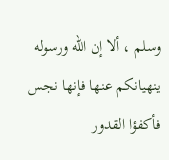وسلم ، ألا إن الله ورسوله ينهيانكم عنها فإنها نجس فأكفؤا القدور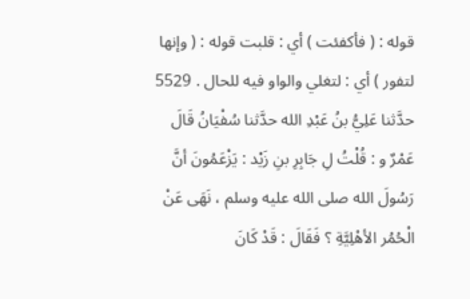قوله : ( فأكفئت ) أي : قلبت قوله : ( وإنها لتفور ) أي : لتغلي والواو فيه للحال . 5529 حدَّثنا عَلِيُّ بنُ عَبْدِ الله حدَّثنا سُفْيَانُ قَالَ عَمْرٌ و : قُلْتُ لِ جَابِرِ بنِ زَيْد : يَزْعَمُونَ أنَّ رَسُولَ الله صلى الله عليه وسلم ، نَهَى عَنْ الْحُمُر الأهْلِيَّةِ ؟ فَقَالَ : قَدْ كَانَ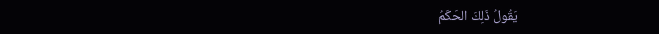يَقُولُ ذَلِكَ الحَكَمُ